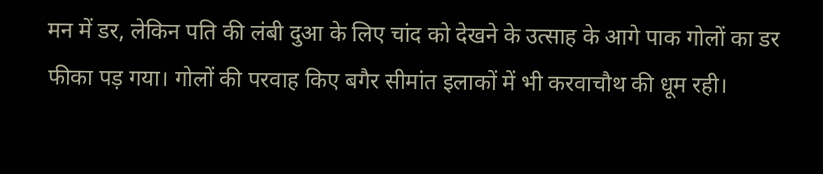मन में डर, लेकिन पति की लंबी दुआ के लिए चांद को देखने के उत्साह के आगे पाक गोलों का डर फीका पड़ गया। गोलों की परवाह किए बगैर सीमांत इलाकों में भी करवाचौथ की धूम रही।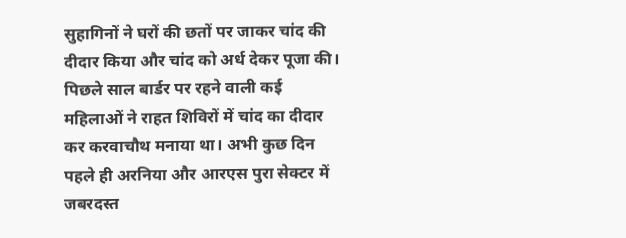सुहागिनों ने घरों की छतों पर जाकर चांद की दीदार किया और चांद को अर्ध देकर पूजा की।
पिछले साल बार्डर पर रहने वाली कई महिलाओं ने राहत शिविरों में चांद का दीदार कर करवाचौथ मनाया था। अभी कुछ दिन पहले ही अरनिया और आरएस पुरा सेक्टर में जबरदस्त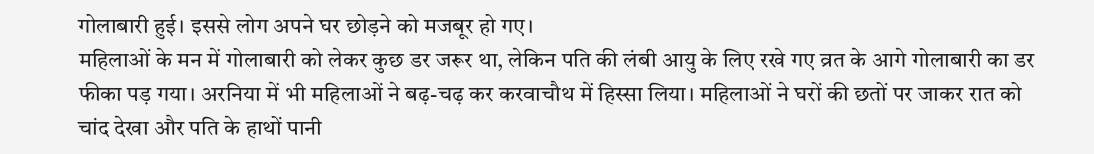गोलाबारी हुई। इससे लोग अपने घर छोड़ने को मजबूर हो गए।
महिलाओं के मन में गोलाबारी को लेकर कुछ डर जरूर था, लेकिन पति की लंबी आयु के लिए रखे गए व्रत के आगे गोलाबारी का डर फीका पड़ गया। अरनिया में भी महिलाओं ने बढ़-चढ़ कर करवाचौथ में हिस्सा लिया। महिलाओं ने घरों की छतों पर जाकर रात को चांद देखा और पति के हाथों पानी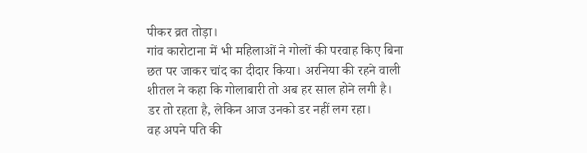पीकर व्रत तोड़ा।
गांव कारोटाना में भी महिलाओं ने गोलों की परवाह किए बिना छत पर जाकर चांद का दीदार किया। अरनिया की रहने वाली शीतल ने कहा कि गोलाबारी तो अब हर साल होने लगी है। डर तो रहता है, लेकिन आज उनको डर नहीं लग रहा।
वह अपने पति की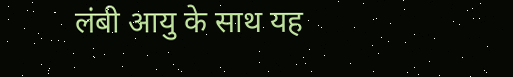लंबी आयु के साथ यह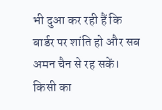भी दुआ कर रही हैं कि बार्डर पर शांति हो और सब अमन चैन से रह सकें। किसी का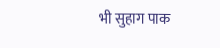भी सुहाग पाक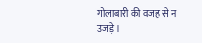गोलाबारी की वजह से न उजड़े।